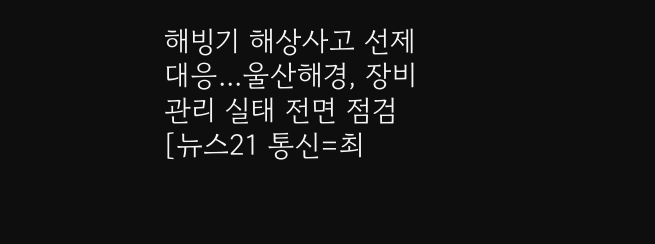해빙기 해상사고 선제대응...울산해경, 장비관리 실태 전면 점검
[뉴스21 통신=최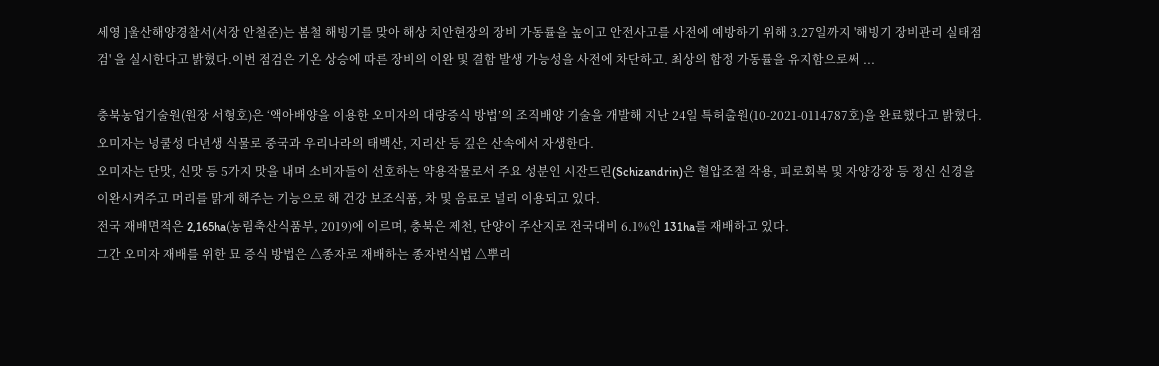세영 ]울산해양경찰서(서장 안철준)는 봄철 해빙기를 맞아 해상 치안현장의 장비 가동률을 높이고 안전사고를 사전에 예방하기 위해 3.27일까지 '해빙기 장비관리 실태점검' 을 실시한다고 밝혔다.이번 점검은 기온 상승에 따른 장비의 이완 및 결함 발생 가능성을 사전에 차단하고. 최상의 함정 가동률을 유지함으로써 ...

충북농업기술원(원장 서형호)은 ‘액아배양을 이용한 오미자의 대량증식 방법’의 조직배양 기술을 개발해 지난 24일 특허출원(10-2021-0114787호)을 완료했다고 밝혔다.
오미자는 넝쿨성 다년생 식물로 중국과 우리나라의 태백산, 지리산 등 깊은 산속에서 자생한다.
오미자는 단맛, 신맛 등 5가지 맛을 내며 소비자들이 선호하는 약용작물로서 주요 성분인 시잔드린(Schizandrin)은 혈압조절 작용, 피로회복 및 자양강장 등 정신 신경을 이완시켜주고 머리를 맑게 해주는 기능으로 해 건강 보조식품, 차 및 음료로 널리 이용되고 있다.
전국 재배면적은 2,165ha(농림축산식품부, 2019)에 이르며, 충북은 제천, 단양이 주산지로 전국대비 6.1%인 131ha를 재배하고 있다.
그간 오미자 재배를 위한 묘 증식 방법은 △종자로 재배하는 종자번식법 △뿌리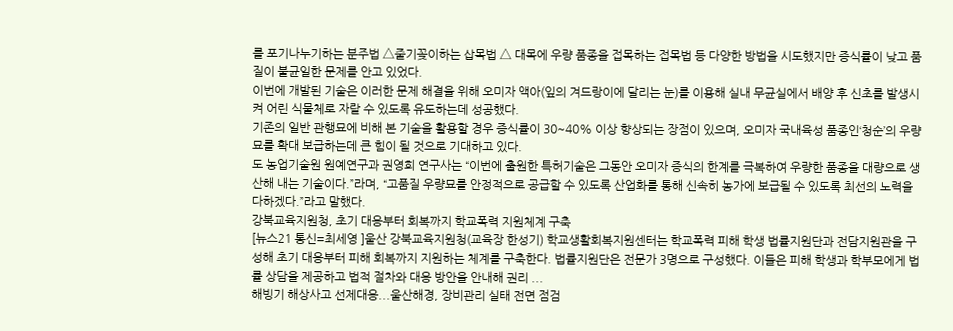를 포기나누기하는 분주법 △줄기꽂이하는 삽목법 △ 대목에 우량 품종을 접목하는 접목법 등 다양한 방법을 시도했지만 증식률이 낮고 품질이 불균일한 문제를 안고 있었다.
이번에 개발된 기술은 이러한 문제 해결을 위해 오미자 액아(잎의 겨드랑이에 달리는 눈)를 이용해 실내 무균실에서 배양 후 신초를 발생시켜 어린 식물체로 자랄 수 있도록 유도하는데 성공했다.
기존의 일반 관행묘에 비해 본 기술을 활용할 경우 증식률이 30~40% 이상 향상되는 장점이 있으며, 오미자 국내육성 품종인‘청순’의 우량묘를 확대 보급하는데 큰 힘이 될 것으로 기대하고 있다.
도 농업기술원 원예연구과 권영희 연구사는 “이번에 출원한 특허기술은 그동안 오미자 증식의 한계를 극복하여 우량한 품종을 대량으로 생산해 내는 기술이다.”라며, “고품질 우량묘를 안정적으로 공급할 수 있도록 산업화를 통해 신속히 농가에 보급될 수 있도록 최선의 노력을 다하겠다.”라고 말했다.
강북교육지원청, 초기 대응부터 회복까지 학교폭력 지원체계 구축
[뉴스21 통신=최세영 ]울산 강북교육지원청(교육장 한성기) 학교생활회복지원센터는 학교폭력 피해 학생 법률지원단과 전담지원관을 구성해 초기 대응부터 피해 회복까지 지원하는 체계를 구축한다. 법률지원단은 전문가 3명으로 구성했다. 이들은 피해 학생과 학부모에게 법률 상담을 제공하고 법적 절차와 대응 방안을 안내해 권리 ...
해빙기 해상사고 선제대응...울산해경, 장비관리 실태 전면 점검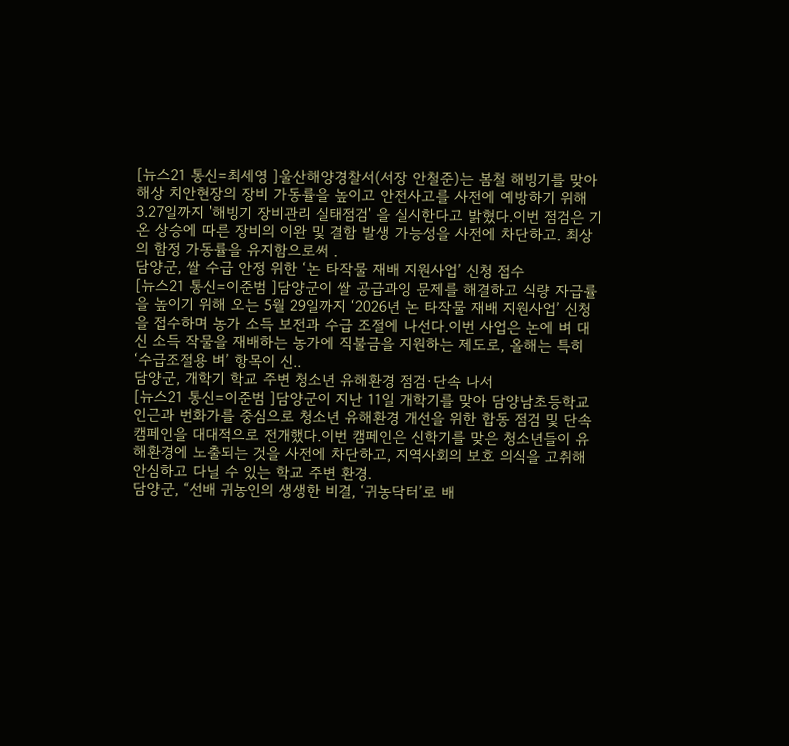[뉴스21 통신=최세영 ]울산해양경찰서(서장 안철준)는 봄철 해빙기를 맞아 해상 치안현장의 장비 가동률을 높이고 안전사고를 사전에 예방하기 위해 3.27일까지 '해빙기 장비관리 실태점검' 을 실시한다고 밝혔다.이번 점검은 기온 상승에 따른 장비의 이완 및 결함 발생 가능성을 사전에 차단하고. 최상의 함정 가동률을 유지함으로써 .
담양군, 쌀 수급 안정 위한 ‘논 타작물 재배 지원사업’ 신청 접수
[뉴스21 통신=이준범 ]담양군이 쌀 공급과잉 문제를 해결하고 식량 자급률을 높이기 위해 오는 5월 29일까지 ‘2026년 논 타작물 재배 지원사업’ 신청을 접수하며 농가 소득 보전과 수급 조절에 나선다.이번 사업은 논에 벼 대신 소득 작물을 재배하는 농가에 직불금을 지원하는 제도로, 올해는 특히 ‘수급조절용 벼’ 항목이 신..
담양군, 개학기 학교 주변 청소년 유해환경 점검·단속 나서
[뉴스21 통신=이준범 ]담양군이 지난 11일 개학기를 맞아 담양남초등학교 인근과 번화가를 중심으로 청소년 유해환경 개선을 위한 합동 점검 및 단속 캠페인을 대대적으로 전개했다.이번 캠페인은 신학기를 맞은 청소년들이 유해환경에 노출되는 것을 사전에 차단하고, 지역사회의 보호 의식을 고취해 안심하고 다닐 수 있는 학교 주변 환경.
담양군, “선배 귀농인의 생생한 비결, ‘귀농닥터’로 배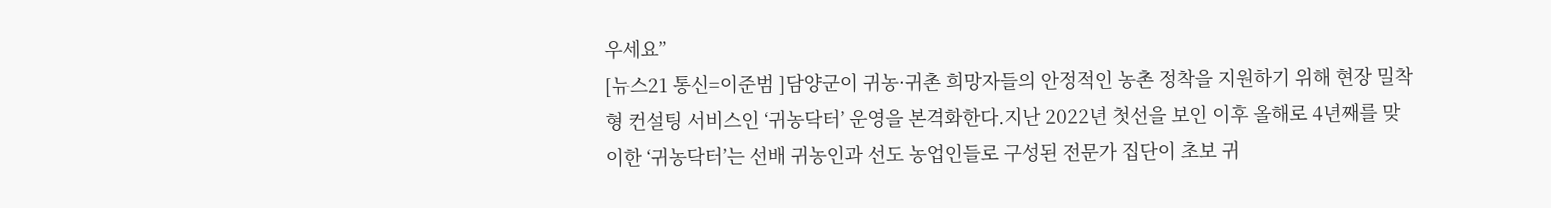우세요”
[뉴스21 통신=이준범 ]담양군이 귀농·귀촌 희망자들의 안정적인 농촌 정착을 지원하기 위해 현장 밀착형 컨설팅 서비스인 ‘귀농닥터’ 운영을 본격화한다.지난 2022년 첫선을 보인 이후 올해로 4년째를 맞이한 ‘귀농닥터’는 선배 귀농인과 선도 농업인들로 구성된 전문가 집단이 초보 귀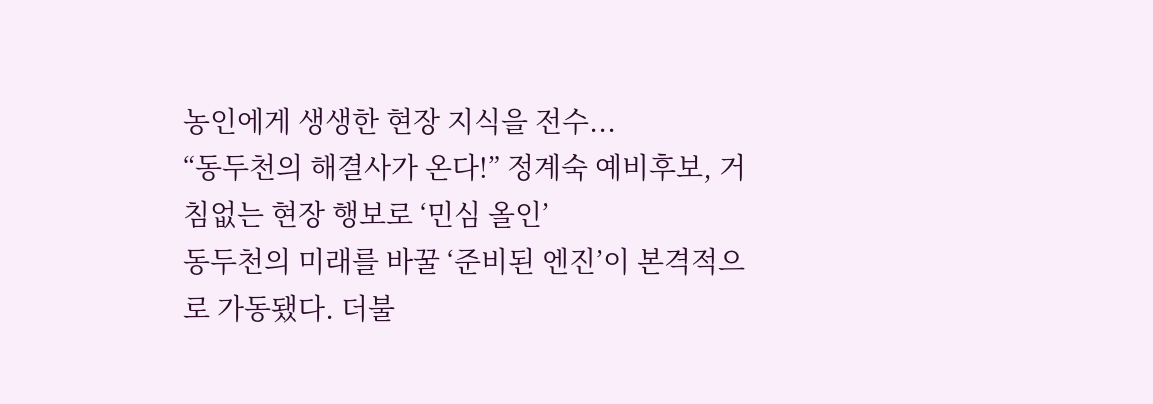농인에게 생생한 현장 지식을 전수...
“동두천의 해결사가 온다!” 정계숙 예비후보, 거침없는 현장 행보로 ‘민심 올인’
동두천의 미래를 바꿀 ‘준비된 엔진’이 본격적으로 가동됐다. 더불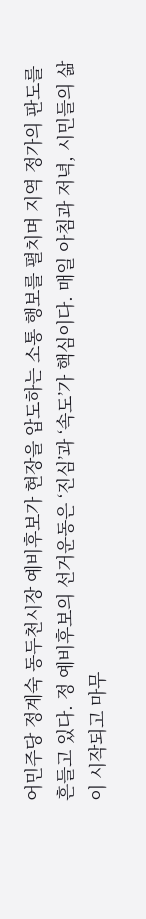어민주당 정계숙 동두천시장 예비후보가 현장을 압도하는 소통 행보를 펼치며 지역 정가의 판도를 흔들고 있다. 정 예비후보의 선거운동은 ‘진심’과 ‘속도’가 핵심이다. 매일 아침과 저녁, 시민들의 삶이 시작되고 마무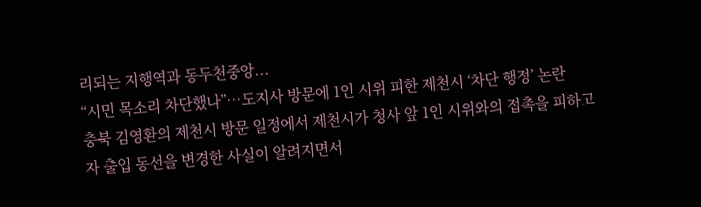리되는 지행역과 동두천중앙...
“시민 목소리 차단했나”…도지사 방문에 1인 시위 피한 제천시 ‘차단 행정’ 논란
충북 김영환의 제천시 방문 일정에서 제천시가 청사 앞 1인 시위와의 접촉을 피하고자 출입 동선을 변경한 사실이 알려지면서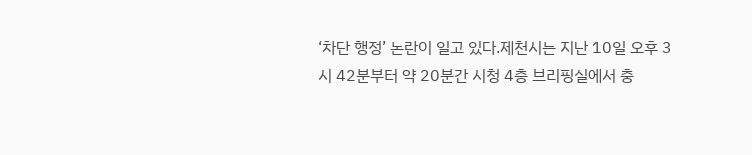‘차단 행정’ 논란이 일고 있다.제천시는 지난 10일 오후 3시 42분부터 약 20분간 시청 4층 브리핑실에서 충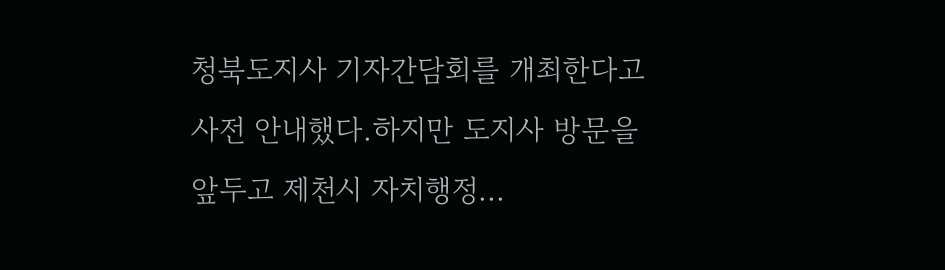청북도지사 기자간담회를 개최한다고 사전 안내했다.하지만 도지사 방문을 앞두고 제천시 자치행정...